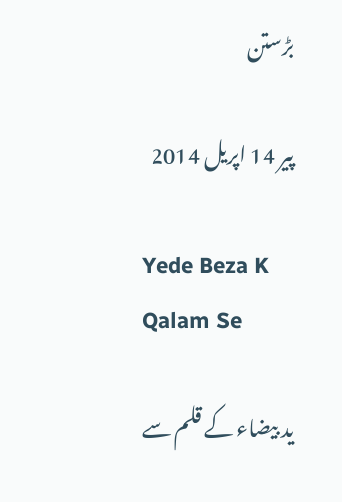بڑستن

پیر 14 اپریل 2014

Yede Beza K Qalam Se

ید بیضاء کے قلم سے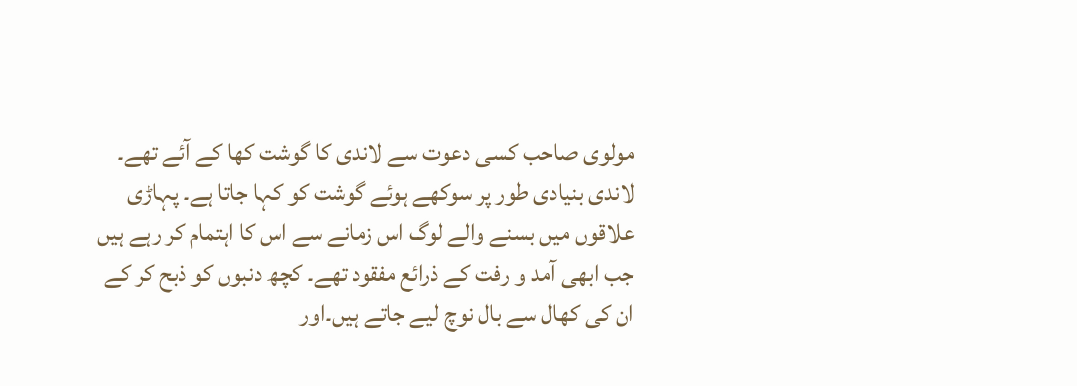مولوی صاحب کسی دعوت سے لاندی کا گوشت کھا کے آئے تھے۔ لاندی بنیادی طور پر سوکھے ہوئے گوشت کو کہا جاتا ہے۔ پہاڑی علاقوں میں بسنے والے لوگ اس زمانے سے اس کا اہتمام کر رہے ہیں جب ابھی آمد و رفت کے ذرائع مفقود تھے۔ کچھ دنبوں کو ذبح کر کے ان کی کھال سے بال نوچ لیے جاتے ہیں۔اور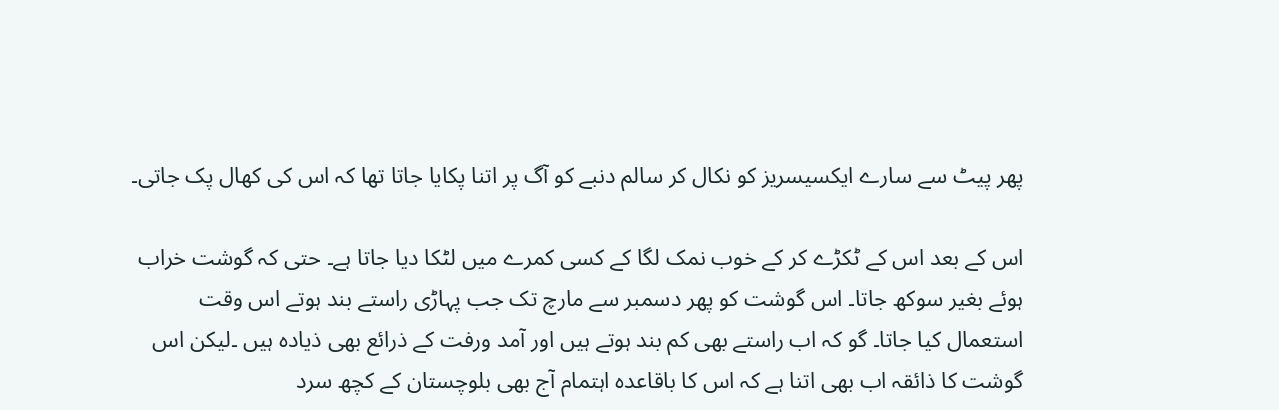پھر پیٹ سے سارے ایکسیسریز کو نکال کر سالم دنبے کو آگ پر اتنا پکایا جاتا تھا کہ اس کی کھال پک جاتی۔

اس کے بعد اس کے ٹکڑے کر کے خوب نمک لگا کے کسی کمرے میں لٹکا دیا جاتا ہے۔ حتی کہ گوشت خراب ہوئے بغیر سوکھ جاتا۔ اس گوشت کو پھر دسمبر سے مارچ تک جب پہاڑی راستے بند ہوتے اس وقت استعمال کیا جاتا۔ گو کہ اب راستے بھی کم بند ہوتے ہیں اور آمد ورفت کے ذرائع بھی ذیادہ ہیں ۔لیکن اس گوشت کا ذائقہ اب بھی اتنا ہے کہ اس کا باقاعدہ اہتمام آج بھی بلوچستان کے کچھ سرد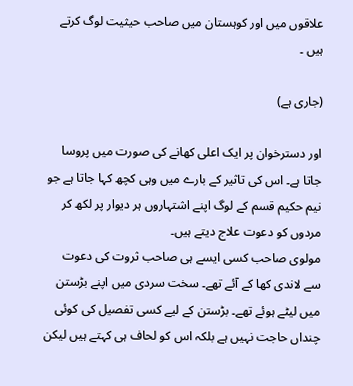علاقوں میں اور کوہستان میں صاحب حیثیت لوگ کرتے ہیں ۔

(جاری ہے)

اور دسترخوان پر ایک اعلی کھانے کی صورت میں پروسا جاتا ہے۔ اس کی تاثیر کے بارے میں وہی کچھ کہا جاتا ہے جو نیم حکیم قسم کے لوگ اپنے اشتہاروں ہر دیوار پر لکھ کر مردوں کو دعوت علاج دیتے ہیں۔
مولوی صاحب کسی ایسے ہی صاحب ثروت کی دعوت سے لاندی کھا کے آئے تھے۔ سخت سردی میں اپنے بڑستن میں لیٹے ہوئے تھے۔ بڑستن کے لیے کسی تفصیل کی کوئی چنداں حاجت نہیں ہے بلکہ اس کو لحاف ہی کہتے ہیں لیکن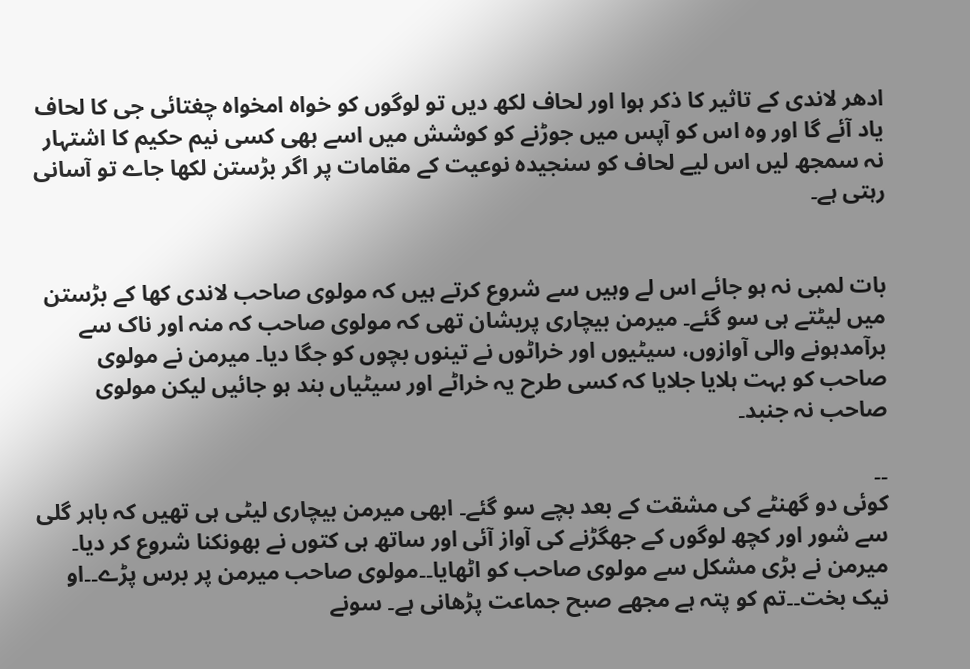ادھر لاندی کے تاثیر کا ذکر ہوا اور لحاف لکھ دیں تو لوگوں کو خواہ امخواہ چغتائی جی کا لحاف یاد آئے گا اور وہ اس کو آپس میں جوڑنے کو کوشش میں اسے بھی کسی نیم حکیم کا اشتہار نہ سمجھ لیں اس لیے لحاف کو سنجیدہ نوعیت کے مقامات پر اگر بڑستن لکھا جاے تو آسانی رہتی ہے۔


بات لمبی نہ ہو جائے اس لے وہیں سے شروع کرتے ہیں کہ مولوی صاحب لاندی کھا کے بڑستن میں لیٹتے ہی سو گئے۔ میرمن بیچاری پریشان تھی کہ مولوی صاحب کہ منہ اور ناک سے برآمدہونے والی آوازوں، سیٹیوں اور خراٹوں نے تینوں بچوں کو جگا دیا۔ میرمن نے مولوی صاحب کو بہت ہلایا جلایا کہ کسی طرح یہ خراٹے اور سیٹیاں بند ہو جائیں لیکن مولوی صاحب نہ جنبد۔

۔۔
کوئی دو گھنٹے کی مشقت کے بعد بچے سو گئے۔ ابھی میرمن بیچاری لیٹی ہی تھیں کہ باہر گلی سے شور اور کچھ لوگوں کے جھگڑنے کی آواز آئی اور ساتھ ہی کتوں نے بھونکنا شروع کر دیا۔
میرمن نے بڑی مشکل سے مولوی صاحب کو اٹھایا۔۔مولوی صاحب میرمن پر برس پڑے۔۔او نیک بخت۔۔تم کو پتہ ہے مجھے صبح جماعت پڑھانی ہے۔ سونے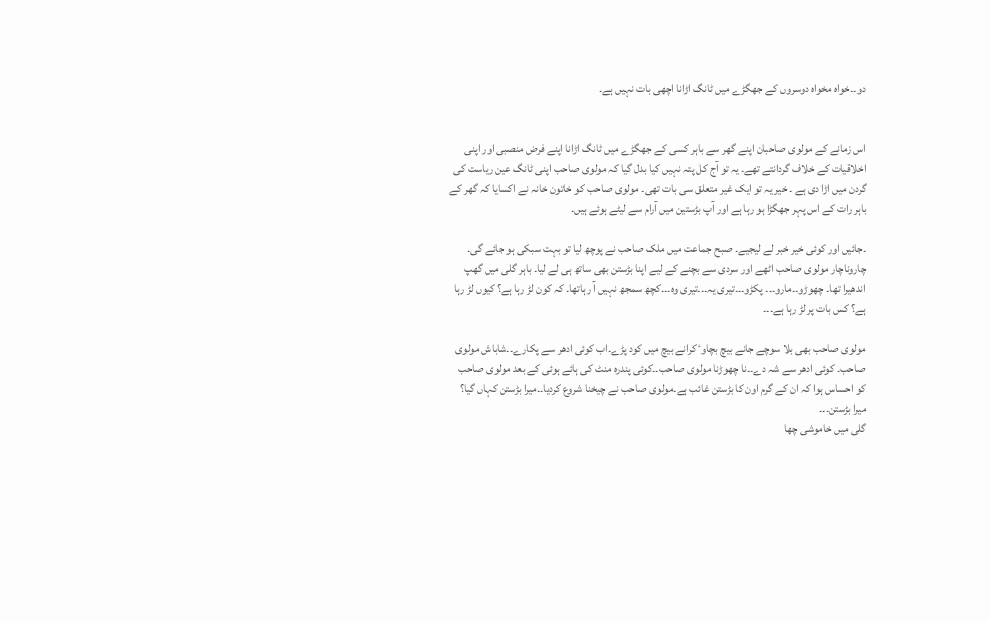دو۔۔خواہ مخواہ دوسروں کے جھگڑے میں ٹانگ اڑانا اچھی بات نہیں ہے۔


اس زمانے کے مولوی صاحبان اپنے گھر سے باہر کسی کے جھگڑے میں ٹانگ اڑانا اپنے فرض منصبی اور اپنی اخلاقیات کے خلاف گردانتے تھے۔ یہ تو آج کل پتہ نہیں کیا بدل گیا کہ مولوی صاحب اپنی ٹانگ عین ریاست کی گردن میں اڑا دی ہے ۔ خیر یہ تو ایک غیر متعلق سی بات تھی۔ مولوی صاحب کو خاتون خانہ نے اکسایا کہ گھر کے باہر رات کے اس پہر جھگڑا ہو رہا ہے اور آپ بڑستین میں آرام سے لیٹے ہوئے ہیں۔

۔جائیں اور کوئی خیر خبر لے لیجیے۔ صبح جماعت میں ملک صاحب نے پوچھ لیا تو بہت سبکی ہو جائے گی۔
چاروناچار مولوی صاحب اٹھے اور سردی سے بچنے کے لیے اپنا بڑستن بھی ساتھ ہی لے لیا۔ باہر گلی میں گھپ اندھیرا تھا۔ چھوڑو۔۔مارو۔۔۔ پکڑو۔۔۔تیری یہ۔۔۔تیری وہ۔۔۔کچھ سمجھ نہیں آ رہاتھا۔ کہ کون لڑ رہا ہے؟ کیوں لڑ رہا ہے؟ کس بات پر لڑ رہا ہے۔۔۔

مولوی صاحب بھی بلا سوچے جانے بیچ بچاوٴ کرانے بیچ میں کود پڑے۔اب کوئی ادھر سے پکارے۔۔شاباش مولوی صاحب۔ کوئی ادھر سے شہ دے۔۔نا چھوڑنا مولوی صاحب۔۔کوئی پندرہ منٹ کی ہائے ہوئی کے بعد مولوی صاحب کو احساس ہوا کہ ان کے گرم اون کا بڑستن غائب ہے۔مولوی صاحب نے چیخنا شروع کردیا۔۔میرا بڑستن کہاں گیا؟ میرا بڑستن۔۔۔
گلی میں خاموشی چھا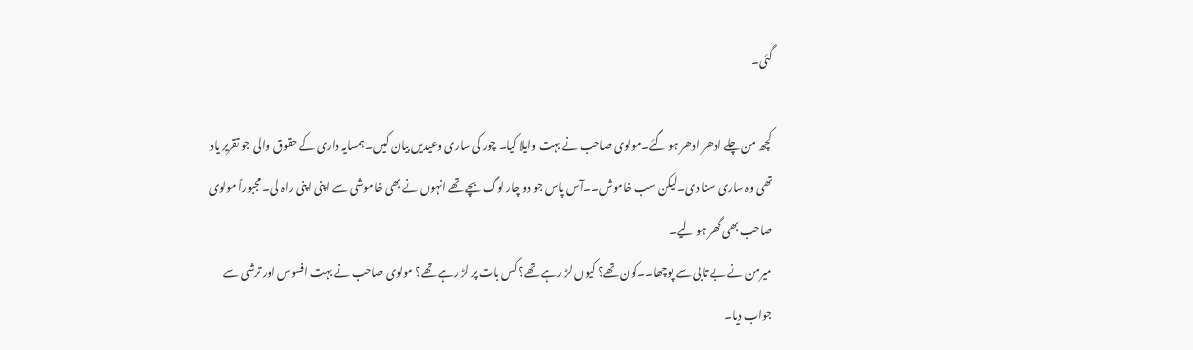گئی۔

کچھ من چلے ادھر ادھر ہو گئے۔مولوی صاحب نے بہت وایلا کیا۔ چور کی ساری وعیدیں بیان کیں۔ہمسایہ داری کے حقوق والی جو تقریر یاد تھی وہ ساری سنا دی۔لیکن سب خاموش۔۔آس پاس جو دو چار لوگ بچے تھے انہوں نے بھی خاموشی سے اپنی اپنی راہ لی۔ مجبوراً مولوی صاحب بھی گھر ہو لیے۔
میرمن نے بے تابی سے پوچھا۔۔کون تھے؟ کیوں لڑ رہے تھے؟ کس بات پر لڑ رہے تھے؟ مولوی صاحب نے بہت افسوس اور ترشی سے جواب دیا۔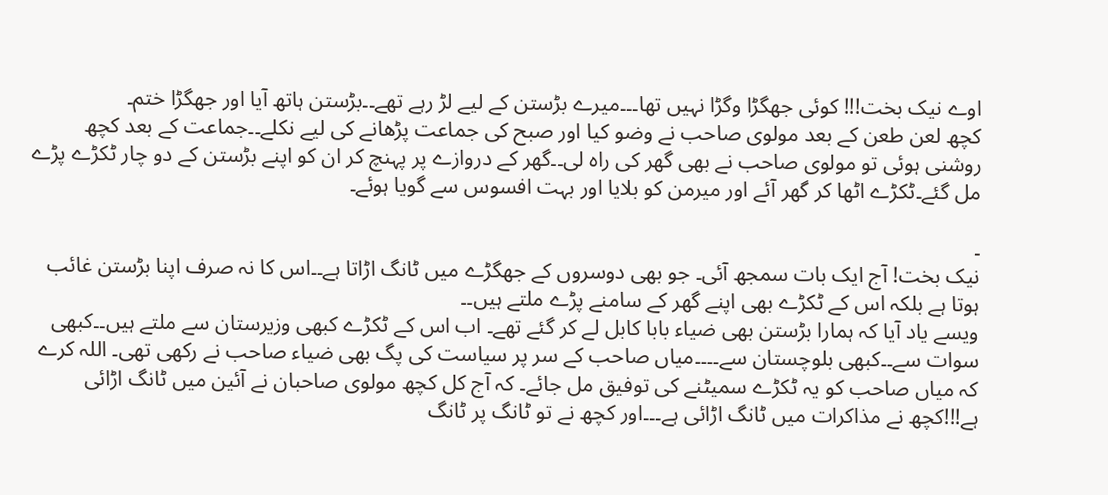اوے نیک بخت!!! کوئی جھگڑا وگڑا نہیں تھا۔۔۔میرے بڑستن کے لیے لڑ رہے تھے۔۔بڑستن ہاتھ آیا اور جھگڑا ختم۔
کچھ لعن طعن کے بعد مولوی صاحب نے وضو کیا اور صبح کی جماعت پڑھانے کی لیے نکلے۔۔جماعت کے بعد کچھ روشنی ہوئی تو مولوی صاحب نے بھی گھر کی راہ لی۔۔گھر کے دروازے پر پہنچ کر ان کو اپنے بڑستن کے دو چار ٹکڑے پڑے مل گئے۔ٹکڑے اٹھا کر گھر آئے اور میرمن کو بلایا اور بہت افسوس سے گویا ہوئے۔

۔
نیک بخت! آج ایک بات سمجھ آئی۔ جو بھی دوسروں کے جھگڑے میں ٹانگ اڑاتا ہے۔۔اس کا نہ صرف اپنا بڑستن غائب ہوتا ہے بلکہ اس کے ٹکڑے بھی اپنے گھر کے سامنے پڑے ملتے ہیں۔۔
ویسے یاد آیا کہ ہمارا بڑستن بھی ضیاء بابا کابل لے کر گئے تھے۔ اب اس کے ٹکڑے کبھی وزیرستان سے ملتے ہیں۔۔کبھی سوات سے۔۔کبھی بلوچستان سے۔۔۔۔میاں صاحب کے سر پر سیاست کی پگ بھی ضیاء صاحب نے رکھی تھی۔ اللہ کرے کہ میاں صاحب کو یہ ٹکڑے سمیٹنے کی توفیق مل جائے۔ کہ آج کل کچھ مولوی صاحبان نے آئین میں ٹانگ اڑائی ہے!!!کچھ نے مذاکرات میں ٹانگ اڑائی ہے۔۔۔اور کچھ نے تو ٹانگ پر ٹانگ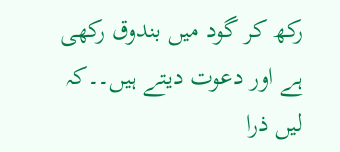رکھ کر گود میں بندوق رکھی ہے اور دعوت دیتے ہیں۔۔کہ لیں ذرا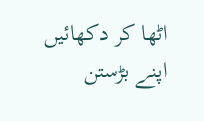اٹھا کر دکھائیں اپنے بڑستن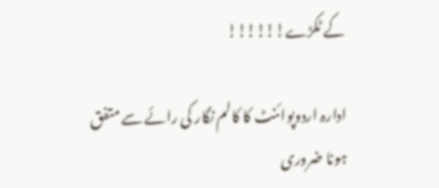کے ٹکڑے!!!!!!

ادارہ اردوپوائنٹ کا کالم نگار کی رائے سے متفق ہونا ضروری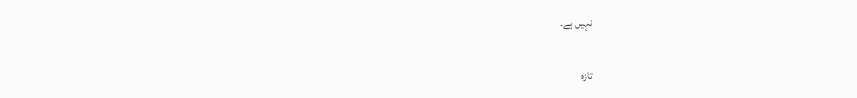نہیں ہے۔

تازہ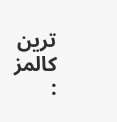ترین کالمز :